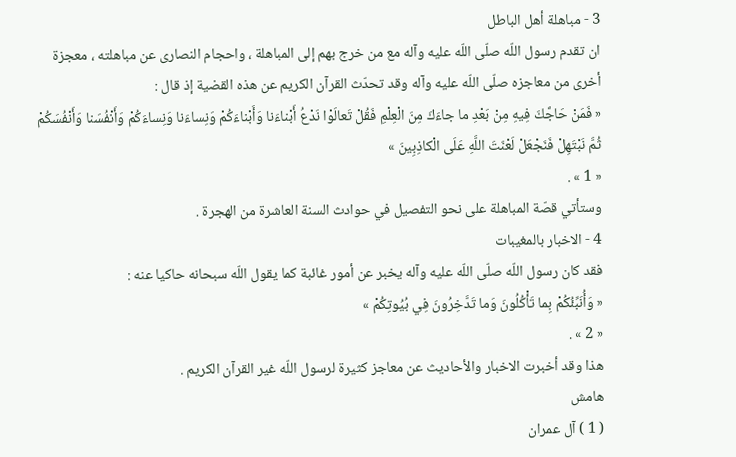3 - مباهلة أهل الباطل
ان تقدم رسول اللّه صلّى اللّه عليه وآله مع من خرج بهم إلى المباهلة ، واحجام النصارى عن مباهلته ، معجزة أخرى من معاجزه صلّى اللّه عليه وآله وقد تحدّث القرآن الكريم عن هذه القضية إذ قال :
« فَمَنْ حَاجَّكَ فِيهِ مِنْ بَعْدِ ما جاءَكَ مِنَ الْعِلْمِ فَقُلْ تَعالَوْا نَدْعُ أَبْناءَنا وَأَبْناءَكُمْ وَنِساءَنا وَنِساءَكُمْ وَأَنْفُسَنا وَأَنْفُسَكُمْ ثُمَّ نَبْتَهِلْ فَنَجْعَلْ لَعْنَتَ اللَّهِ عَلَى الْكاذِبِينَ »
« 1 » .
وستأتي قصّة المباهلة على نحو التفصيل في حوادث السنة العاشرة من الهجرة .
4 - الاخبار بالمغيبات
فقد كان رسول اللّه صلّى اللّه عليه وآله يخبر عن أمور غائبة كما يقول اللّه سبحانه حاكيا عنه :
« وَأُنَبِّئُكُمْ بِما تَأْكُلُونَ وَما تَدَّخِرُونَ فِي بُيُوتِكُمْ »
« 2 » .
هذا وقد أخبرت الاخبار والأحاديث عن معاجز كثيرة لرسول اللّه غير القرآن الكريم .
هامش
( 1 ) آل عمران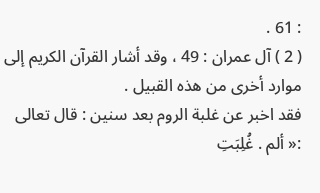: 61 .
( 2 ) آل عمران : 49 ، وقد أشار القرآن الكريم إلى موارد أخرى من هذه القبيل .
فقد اخبر عن غلبة الروم بعد سنين : قال تعالى :« ألم . غُلِبَتِ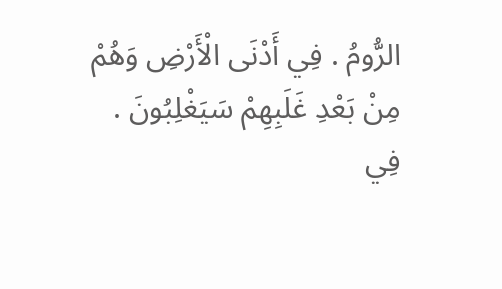الرُّومُ . فِي أَدْنَى الْأَرْضِ وَهُمْ مِنْ بَعْدِ غَلَبِهِمْ سَيَغْلِبُونَ . فِي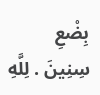بِضْعِ سِنِينَ . لِلَّهِ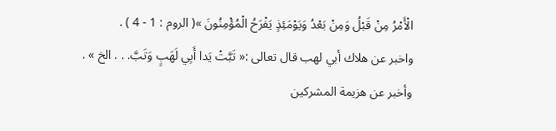الْأَمْرُ مِنْ قَبْلُ وَمِنْ بَعْدُ وَيَوْمَئِذٍ يَفْرَحُ الْمُؤْمِنُونَ »( الروم : 1 - 4 ) .
واخبر عن هلاك أبي لهب قال تعالى :« تَبَّتْ يَدا أَبِي لَهَبٍ وَتَبَّ. . . الخ » .
وأخبر عن هزيمة المشركين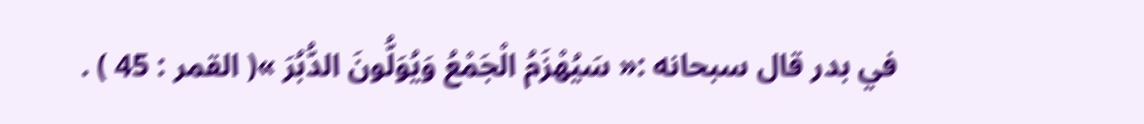في بدر قال سبحانه :« سَيُهْزَمُ الْجَمْعُ وَيُوَلُّونَ الدُّبُرَ »( القمر : 45 ) .